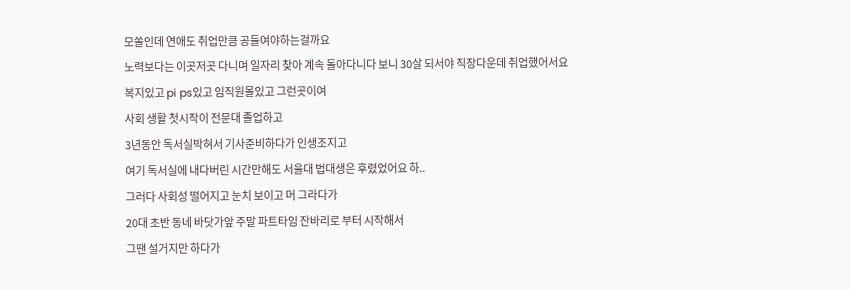모쏠인데 연애도 취업만큼 공들여야하는걸까요
노력보다는 이곳저곳 다니며 일자리 찾아 계속 돌아다니다 보니 30살 되서야 직장다운데 취업했어서요
복지있고 pi ps있고 임직원몰있고 그런곳이여
사회 생활 첫시작이 전문대 졸업하고
3년동안 독서실박혀서 기사준비하다가 인생조지고
여기 독서실에 내다버린 시간만해도 서울대 법대생은 후렸었어요 하..
그러다 사회성 떨어지고 눈치 보이고 머 그라다가
20대 초반 동네 바닷가앞 주말 파트타임 잔바리로 부터 시작해서
그땐 설거지만 하다가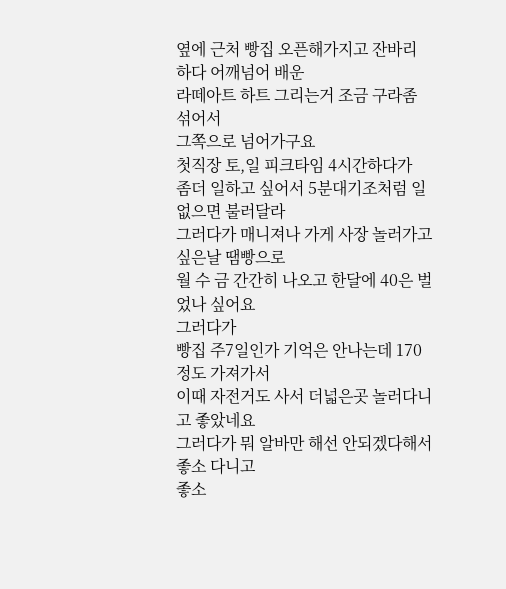옆에 근처 빵집 오픈해가지고 잔바리 하다 어깨넘어 배운
라떼아트 하트 그리는거 조금 구라좀 섞어서
그쪽으로 넘어가구요
첫직장 토,일 피크타임 4시간하다가
좀더 일하고 싶어서 5분대기조처럼 일없으면 불러달라
그러다가 매니져나 가게 사장 놀러가고싶은날 땜빵으로
월 수 금 간간히 나오고 한달에 40은 벌었나 싶어요
그러다가
빵집 주7일인가 기억은 안나는데 170정도 가져가서
이때 자전거도 사서 더넓은곳 놀러다니고 좋았네요
그러다가 뭐 알바만 해선 안되겠다해서 좋소 다니고
좋소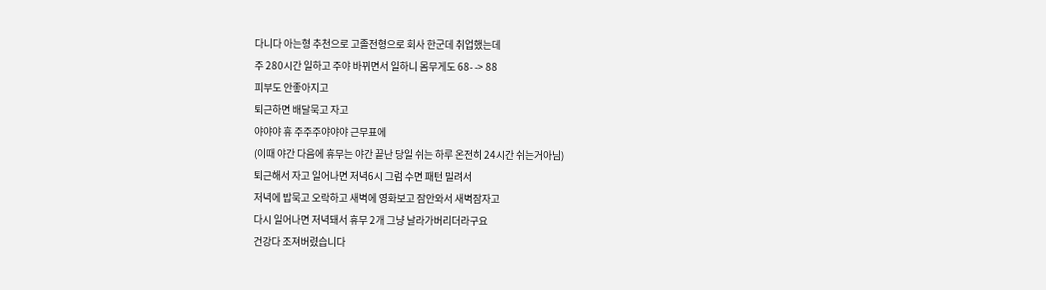다니다 아는형 추천으로 고졸전형으로 회사 한군데 취업했는데
주 280시간 일하고 주야 바뀌면서 일하니 몸무게도 68- -> 88
피부도 안좋아지고
퇴근하면 배달묵고 자고
야야야 휴 주주주야야야 근무표에
(이때 야간 다음에 휴무는 야간 끝난 당일 쉬는 하루 온전히 24시간 쉬는거아님)
퇴근해서 자고 일어나면 저녁6시 그럼 수면 패턴 밀려서
저녁에 밥묵고 오락하고 새벽에 영화보고 잠안와서 새벽잠자고
다시 일어나면 저녁돼서 휴무 2개 그냥 날라가버리더라구요
건강다 조져버렸습니다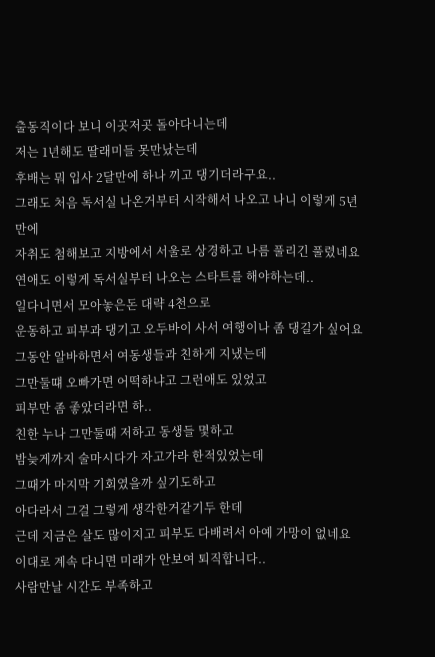출동직이다 보니 이곳저곳 돌아다니는데
저는 1년해도 딸래미들 못만났는데
후배는 뭐 입사 2달만에 하나 끼고 댕기더라구요..
그래도 처음 독서실 나온거부터 시작해서 나오고 나니 이렇게 5년만에
자취도 첨해보고 지방에서 서울로 상경하고 나름 풀리긴 풀렸네요
연애도 이렇게 독서실부터 나오는 스타트를 해야하는데..
일다니면서 모아놓은돈 대략 4천으로
운동하고 피부과 댕기고 오두바이 사서 여행이나 좀 댕길가 싶어요
그동안 알바하면서 여동생들과 친하게 지냈는데
그만둘떄 오빠가면 어떡하냐고 그런애도 있었고
피부만 좀 좋았더라면 하..
친한 누나 그만둘때 저하고 동생들 몇하고
밤늦게까지 술마시다가 자고가라 한적있었는데
그때가 마지막 기회였을까 싶기도하고
아다라서 그걸 그렇게 생각한거같기두 한데
근데 지금은 살도 많이지고 피부도 다배려서 아예 가망이 없네요
이대로 계속 다니면 미래가 안보여 퇴직합니다..
사람만날 시간도 부족하고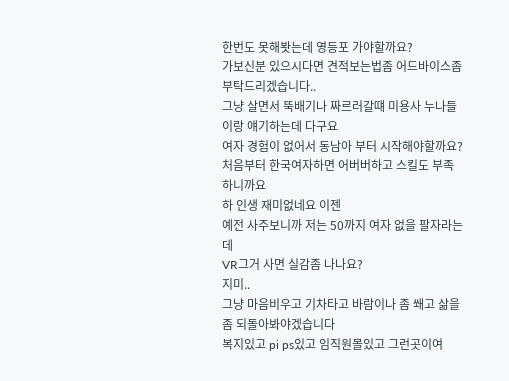한번도 못해봣는데 영등포 가야할까요?
가보신분 있으시다면 견적보는법좀 어드바이스좀 부탁드리겠습니다..
그냥 살면서 뚝배기나 짜르러갈떄 미용사 누나들이랑 얘기하는데 다구요
여자 경험이 없어서 동남아 부터 시작해야할까요?
처음부터 한국여자하면 어버버하고 스킬도 부족하니까요
하 인생 재미없네요 이젠
예전 사주보니까 저는 50까지 여자 없을 팔자라는데
VR그거 사면 실감좀 나나요?
지미..
그냥 마음비우고 기차타고 바람이나 좀 쐐고 삶을 좀 되돌아봐야겠습니다
복지있고 pi ps있고 임직원몰있고 그런곳이여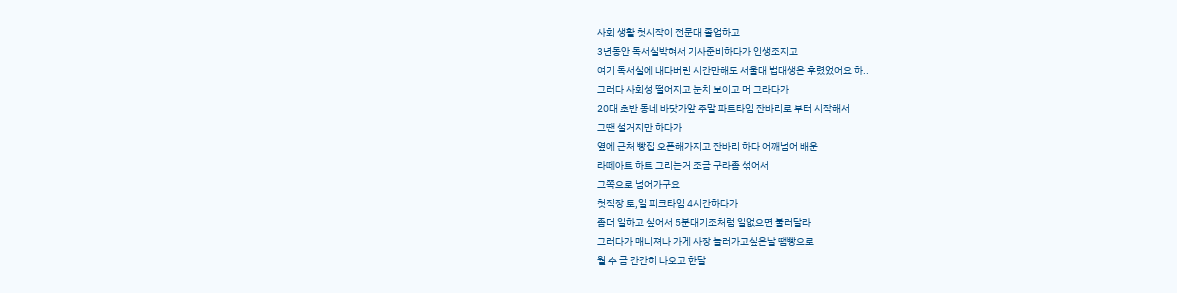사회 생활 첫시작이 전문대 졸업하고
3년동안 독서실박혀서 기사준비하다가 인생조지고
여기 독서실에 내다버린 시간만해도 서울대 법대생은 후렸었어요 하..
그러다 사회성 떨어지고 눈치 보이고 머 그라다가
20대 초반 동네 바닷가앞 주말 파트타임 잔바리로 부터 시작해서
그땐 설거지만 하다가
옆에 근처 빵집 오픈해가지고 잔바리 하다 어깨넘어 배운
라떼아트 하트 그리는거 조금 구라좀 섞어서
그쪽으로 넘어가구요
첫직장 토,일 피크타임 4시간하다가
좀더 일하고 싶어서 5분대기조처럼 일없으면 불러달라
그러다가 매니져나 가게 사장 놀러가고싶은날 땜빵으로
월 수 금 간간히 나오고 한달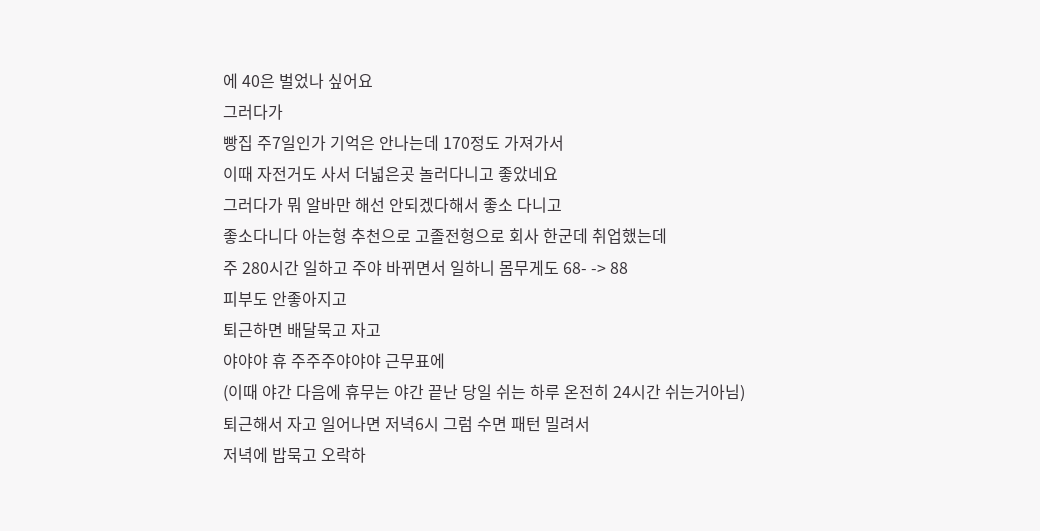에 40은 벌었나 싶어요
그러다가
빵집 주7일인가 기억은 안나는데 170정도 가져가서
이때 자전거도 사서 더넓은곳 놀러다니고 좋았네요
그러다가 뭐 알바만 해선 안되겠다해서 좋소 다니고
좋소다니다 아는형 추천으로 고졸전형으로 회사 한군데 취업했는데
주 280시간 일하고 주야 바뀌면서 일하니 몸무게도 68- -> 88
피부도 안좋아지고
퇴근하면 배달묵고 자고
야야야 휴 주주주야야야 근무표에
(이때 야간 다음에 휴무는 야간 끝난 당일 쉬는 하루 온전히 24시간 쉬는거아님)
퇴근해서 자고 일어나면 저녁6시 그럼 수면 패턴 밀려서
저녁에 밥묵고 오락하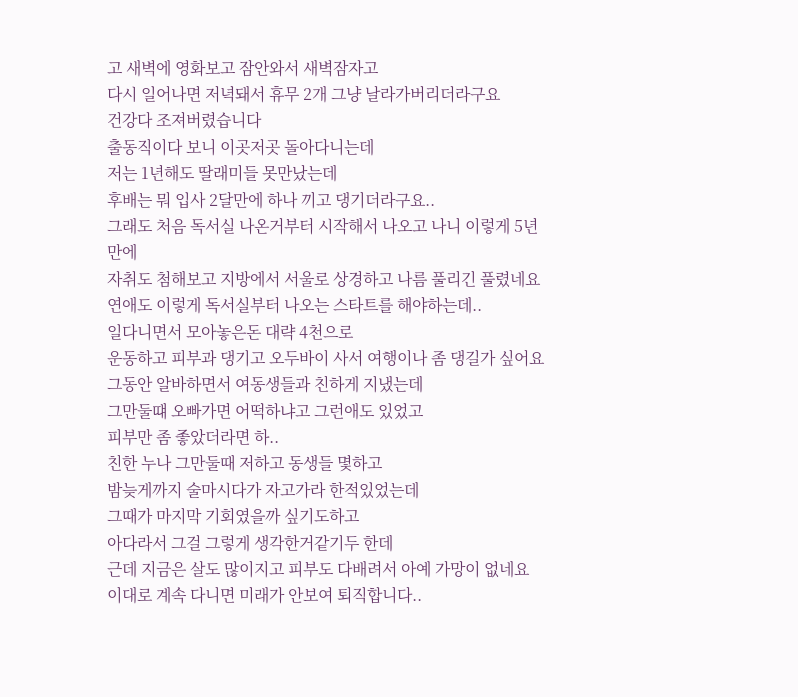고 새벽에 영화보고 잠안와서 새벽잠자고
다시 일어나면 저녁돼서 휴무 2개 그냥 날라가버리더라구요
건강다 조져버렸습니다
출동직이다 보니 이곳저곳 돌아다니는데
저는 1년해도 딸래미들 못만났는데
후배는 뭐 입사 2달만에 하나 끼고 댕기더라구요..
그래도 처음 독서실 나온거부터 시작해서 나오고 나니 이렇게 5년만에
자취도 첨해보고 지방에서 서울로 상경하고 나름 풀리긴 풀렸네요
연애도 이렇게 독서실부터 나오는 스타트를 해야하는데..
일다니면서 모아놓은돈 대략 4천으로
운동하고 피부과 댕기고 오두바이 사서 여행이나 좀 댕길가 싶어요
그동안 알바하면서 여동생들과 친하게 지냈는데
그만둘떄 오빠가면 어떡하냐고 그런애도 있었고
피부만 좀 좋았더라면 하..
친한 누나 그만둘때 저하고 동생들 몇하고
밤늦게까지 술마시다가 자고가라 한적있었는데
그때가 마지막 기회였을까 싶기도하고
아다라서 그걸 그렇게 생각한거같기두 한데
근데 지금은 살도 많이지고 피부도 다배려서 아예 가망이 없네요
이대로 계속 다니면 미래가 안보여 퇴직합니다..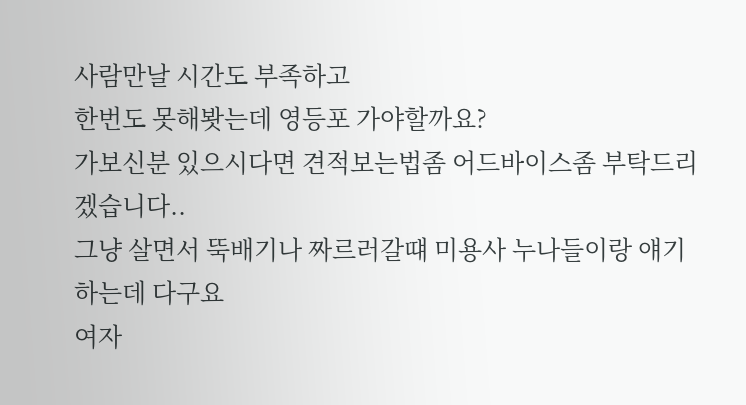사람만날 시간도 부족하고
한번도 못해봣는데 영등포 가야할까요?
가보신분 있으시다면 견적보는법좀 어드바이스좀 부탁드리겠습니다..
그냥 살면서 뚝배기나 짜르러갈떄 미용사 누나들이랑 얘기하는데 다구요
여자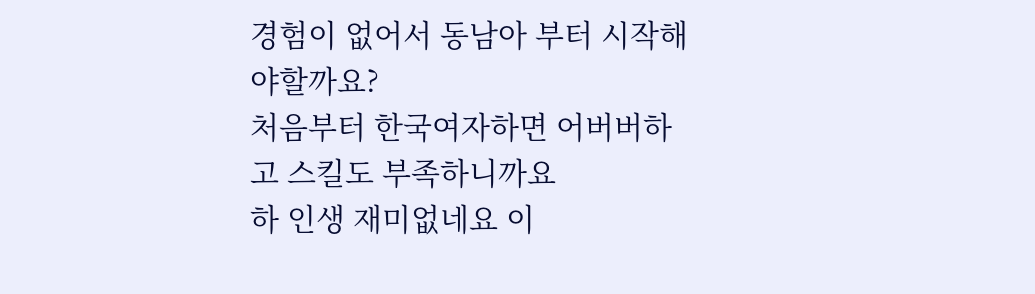경험이 없어서 동남아 부터 시작해야할까요?
처음부터 한국여자하면 어버버하고 스킬도 부족하니까요
하 인생 재미없네요 이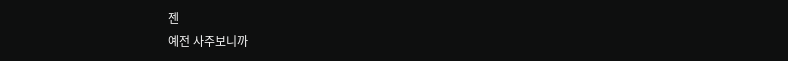젠
예전 사주보니까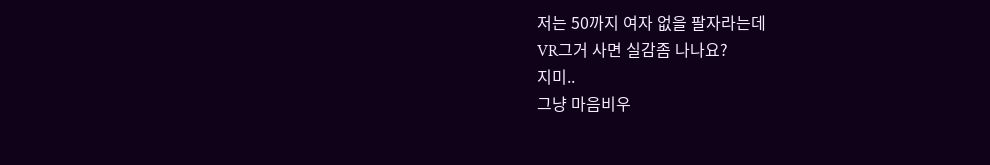저는 50까지 여자 없을 팔자라는데
VR그거 사면 실감좀 나나요?
지미..
그냥 마음비우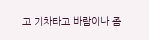고 기차타고 바람이나 좀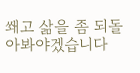쐐고 삶을 좀 되돌아봐야겠습니다